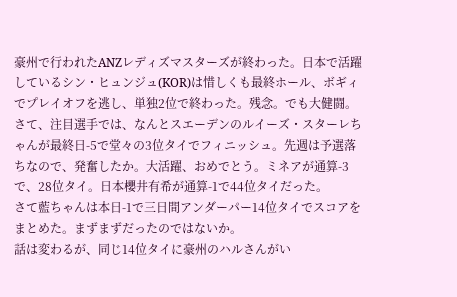豪州で行われたANZレディズマスターズが終わった。日本で活躍しているシン・ヒュンジュ(KOR)は惜しくも最終ホール、ボギィでプレイオフを逃し、単独2位で終わった。残念。でも大健闘。
さて、注目選手では、なんとスエーデンのルイーズ・スターレちゃんが最終日-5で堂々の3位タイでフィニッシュ。先週は予選落ちなので、発奮したか。大活躍、おめでとう。ミネアが通算-3で、28位タイ。日本櫻井有希が通算-1で44位タイだった。
さて藍ちゃんは本日-1で三日間アンダーパー14位タイでスコアをまとめた。まずまずだったのではないか。
話は変わるが、同じ14位タイに豪州のハルさんがい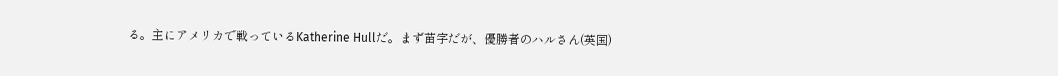る。主にアメリカで戦っているKatherine Hullだ。まず苗字だが、優勝者のハルさん(英国)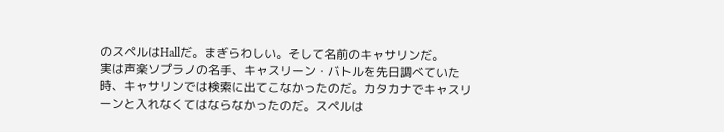のスペルはHallだ。まぎらわしい。そして名前のキャサリンだ。
実は声楽ソプラノの名手、キャスリーン・バトルを先日調べていた時、キャサリンでは検索に出てこなかったのだ。カタカナでキャスリーンと入れなくてはならなかったのだ。スペルは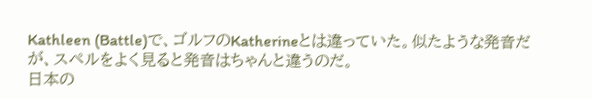Kathleen (Battle)で、ゴルフのKatherineとは違っていた。似たような発音だが、スペルをよく見ると発音はちゃんと違うのだ。
日本の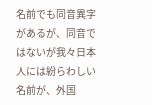名前でも同音異字があるが、同音ではないが我々日本人には紛らわしい名前が、外国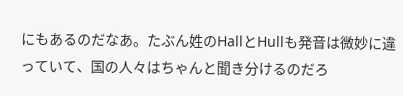にもあるのだなあ。たぶん姓のHallとHullも発音は微妙に違っていて、国の人々はちゃんと聞き分けるのだろ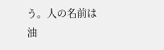う。人の名前は油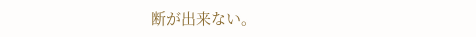断が出来ない。